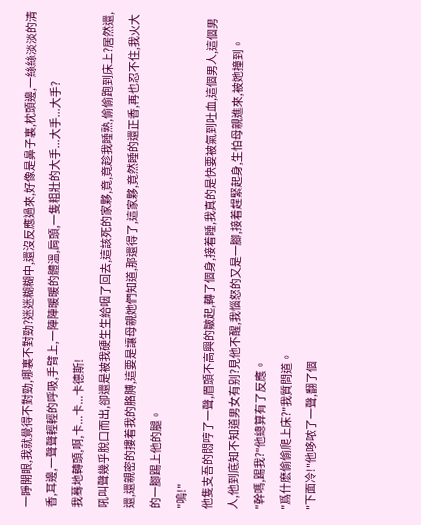一睜開眼,我就覺得不對勁,哪裏不對勁?迷迷糊糊中,還沒反應過來,好像是鼻子裏,枕頭邊,一絲絲淡淡的清香,耳邊,一聲聲輕輕的呼吸,手臂上,一陣陣暖暖的體溫,肩頭,一隻粗壯的大手...大手...大手?
我蓦地轉頭,啊,卡...卡...卡德斯!
吼叫聲幾乎脫口而出,卻還是被我硬生生給咽了回去,這該死的家夥,竟,竟趁我睡熟,偷偷跑到床上?居然還,還,還親密的摟着我的胳膊,這要是讓母親她們知道,那還得了,這家夥,竟然睡的還正香,再也忍不住,我火大的一腳踢上他的腿。
"嗚!"
他隻支吾的悶哼了一聲,眉頭不高興的皺起,轉了個身,接着睡,我真的是快要被氣到吐血,這個男人,這個男人,他到底知不知道男女有别?見他不醒,我惱怒的又是一腳,接着趕緊起身,生怕母親進來,被她撞到。
"幹嗎,踢我?"他總算有了反應。
"爲什麽偷偷爬上床?"我質問道。
"下面冷!"他哆哝了一聲,翻了個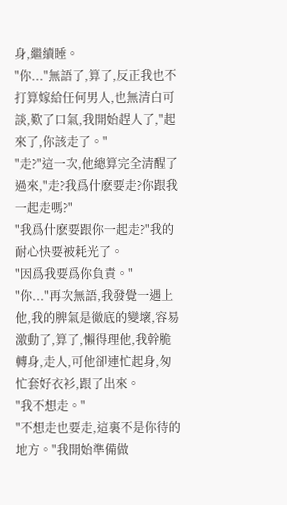身,繼續睡。
"你..."無語了,算了,反正我也不打算嫁給任何男人,也無清白可談,歎了口氣,我開始趕人了,"起來了,你該走了。"
"走?"這一次,他總算完全清醒了過來,"走?我爲什麽要走?你跟我一起走嗎?"
"我爲什麽要跟你一起走?"我的耐心快要被耗光了。
"因爲我要爲你負責。"
"你..."再次無語,我發覺一遇上他,我的脾氣是徹底的變壞,容易激動了,算了,懶得理他,我幹脆轉身,走人,可他卻連忙起身,匆忙套好衣衫,跟了出來。
"我不想走。"
"不想走也要走,這裏不是你待的地方。"我開始準備做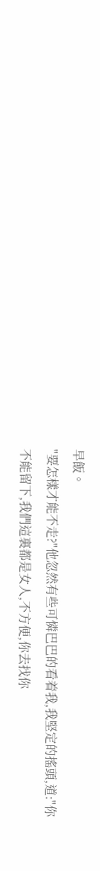早飯。
"要怎樣才能不走?"他忽然有些可憐巴巴的看着我,我堅定的搖頭,道:"你不能留下,我們這裏都是女人,不方便,你去找你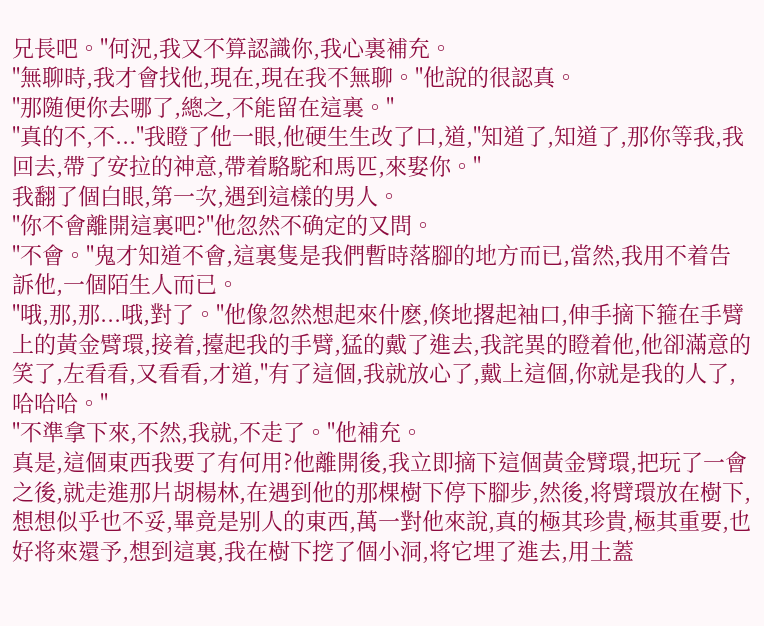兄長吧。"何況,我又不算認識你,我心裏補充。
"無聊時,我才會找他,現在,現在我不無聊。"他說的很認真。
"那随便你去哪了,總之,不能留在這裏。"
"真的不,不..."我瞪了他一眼,他硬生生改了口,道,"知道了,知道了,那你等我,我回去,帶了安拉的神意,帶着駱駝和馬匹,來娶你。"
我翻了個白眼,第一次,遇到這樣的男人。
"你不會離開這裏吧?"他忽然不确定的又問。
"不會。"鬼才知道不會,這裏隻是我們暫時落腳的地方而已,當然,我用不着告訴他,一個陌生人而已。
"哦,那,那...哦,對了。"他像忽然想起來什麽,倏地撂起袖口,伸手摘下箍在手臂上的黃金臂環,接着,擡起我的手臂,猛的戴了進去,我詫異的瞪着他,他卻滿意的笑了,左看看,又看看,才道,"有了這個,我就放心了,戴上這個,你就是我的人了,哈哈哈。"
"不準拿下來,不然,我就,不走了。"他補充。
真是,這個東西我要了有何用?他離開後,我立即摘下這個黃金臂環,把玩了一會之後,就走進那片胡楊林,在遇到他的那棵樹下停下腳步,然後,将臂環放在樹下,想想似乎也不妥,畢竟是别人的東西,萬一對他來說,真的極其珍貴,極其重要,也好将來還予,想到這裏,我在樹下挖了個小洞,将它埋了進去,用土蓋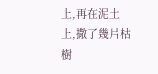上,再在泥土上,撒了幾片枯樹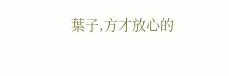葉子,方才放心的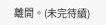離開。(未完待續)